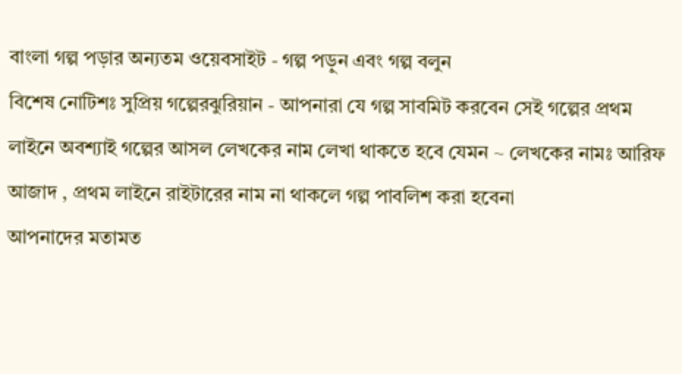বাংলা গল্প পড়ার অন্যতম ওয়েবসাইট - গল্প পড়ুন এবং গল্প বলুন
বিশেষ নোটিশঃ সুপ্রিয় গল্পেরঝুরিয়ান - আপনারা যে গল্প সাবমিট করবেন সেই গল্পের প্রথম লাইনে অবশ্যাই গল্পের আসল লেখকের নাম লেখা থাকতে হবে যেমন ~ লেখকের নামঃ আরিফ আজাদ , প্রথম লাইনে রাইটারের নাম না থাকলে গল্প পাবলিশ করা হবেনা
আপনাদের মতামত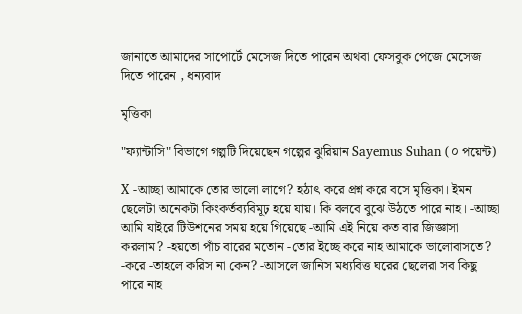জানাতে আমাদের সাপোর্টে মেসেজ দিতে পারেন অথবা ফেসবুক পেজে মেসেজ দিতে পারেন , ধন্যবাদ

মৃত্তিকা

"ফ্যান্টাসি" বিভাগে গল্পটি দিয়েছেন গল্পের ঝুরিয়ান Sayemus Suhan (০ পয়েন্ট)

X -আচ্ছা আমাকে তোর ভালো লাগে? হঠাৎ করে প্রশ্ন করে বসে মৃত্তিকা। ইমন ছেলেটা অনেকটা কিংকর্তব্যবিমূঢ় হয়ে যায়। কি বলবে বুঝে উঠতে পারে নাহ। -আচ্ছা আমি যাইরে টিউশনের সময় হয়ে গিয়েছে -আমি এই নিয়ে কত বার জিজ্ঞাসা করলাম? -হয়তো পাঁচ বারের মতোন -তোর ইচ্ছে করে নাহ আমাকে ভালোবাসতে? -করে -তাহলে করিস না কেন? -আসলে জানিস মধ্যবিত্ত ঘরের ছেলেরা সব কিছু পারে নাহ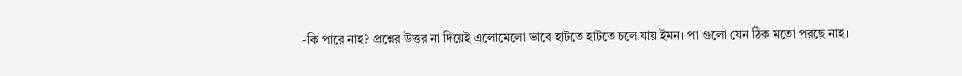-কি পারে নাহ? প্রশ্নের উত্তর না দিয়েই এলোমেলো ভাবে হাটতে হাটতে চলে যায় ইমন। পা গুলো যেন ঠিক মতো পরছে নাহ।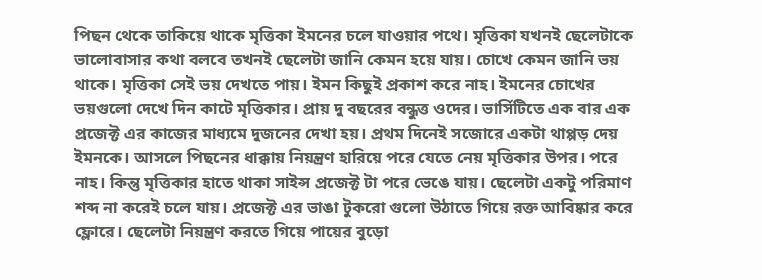পিছন থেকে তাকিয়ে থাকে মৃত্তিকা ইমনের চলে যাওয়ার পথে। মৃত্তিকা যখনই ছেলেটাকে ভালোবাসার কথা বলবে তখনই ছেলেটা জানি কেমন হয়ে যায়। চোখে কেমন জানি ভয় থাকে। মৃত্তিকা সেই ভয় দেখতে পায়। ইমন কিছুই প্রকাশ করে নাহ। ইমনের চোখের ভয়গুলো দেখে দিন কাটে মৃত্তিকার। প্রায় দু বছরের বন্ধুত্ত ওদের। ভার্সিটিতে এক বার এক প্রজেক্ট এর কাজের মাধ্যমে দুজনের দেখা হয়। প্রথম দিনেই সজোরে একটা থাপ্পড় দেয় ইমনকে। আসলে পিছনের ধাক্কায় নিয়ন্ত্রণ হারিয়ে পরে যেতে নেয় মৃত্তিকার উপর। পরে নাহ। কিন্তু মৃত্তিকার হাতে থাকা সাইন্স প্রজেক্ট টা পরে ভেঙে যায়। ছেলেটা একটু পরিমাণ শব্দ না করেই চলে যায়। প্রজেক্ট এর ভাঙা টুকরো গুলো উঠাতে গিয়ে রক্ত আবিষ্কার করে ফ্লোরে। ছেলেটা নিয়ন্ত্রণ করতে গিয়ে পায়ের বুড়ো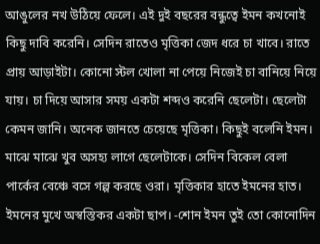আঙুলের নখ উঠিয়ে ফেলে। এই দুই বছরের বন্ধুত্বে ইমন কখনোই কিছু দাবি করেনি। সেদিন রাতেও মৃত্তিকা জেদ ধরে চা খাবে। রাতে প্রায় আড়াইটা। কোনো স্টল খোলা না পেয়ে নিজেই চা বানিয়ে নিয়ে যায়। চা দিয়ে আসার সময় একটা শব্দও করেনি ছেলেটা। ছেলেটা কেমন জানি। অনেক জানতে চেয়েছে মৃত্তিকা। কিছুই বলেনি ইমন। মাঝে মাঝে খুব অসহ্য লাগে ছেলেটাকে। সেদিন বিকেল বেলা পার্কের বেঞ্চে বসে গল্প করছে ওরা। মৃত্তিকার হাতে ইমনের হাত। ইমনের মুখে অস্বস্তিকর একটা ছাপ। -শোন ইমন তুই তো কোনোদিন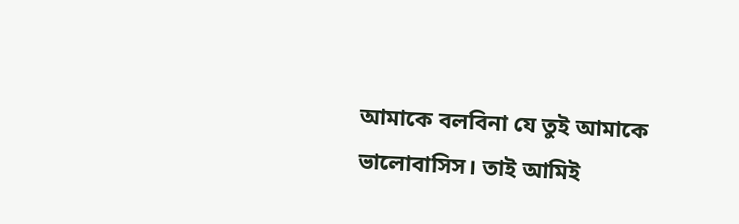আমাকে বলবিনা যে তুই আমাকে ভালোবাসিস। তাই আমিই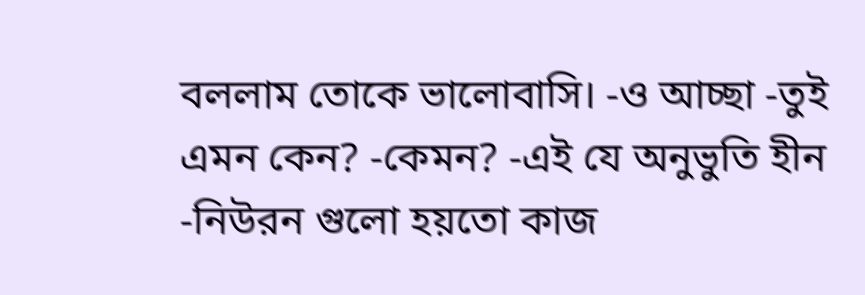বললাম তোকে ভালোবাসি। -ও আচ্ছা -তুই এমন কেন? -কেমন? -এই যে অনুভুতি হীন -নিউরন গুলো হয়তো কাজ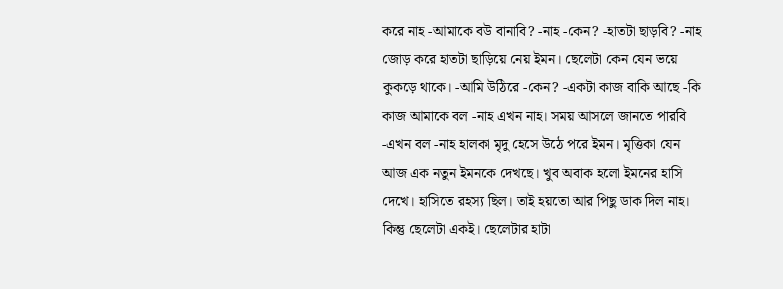করে নাহ -আমাকে বউ বানাবি? -নাহ -কেন? -হাতটা ছাড়বি? -নাহ জোড় করে হাতটা ছাড়িয়ে নেয় ইমন। ছেলেটা কেন যেন ভয়ে কুকড়ে থাকে। -আমি উঠিরে -কেন? -একটা কাজ বাকি আছে -কি কাজ আমাকে বল -নাহ এখন নাহ। সময় আসলে জানতে পারবি -এখন বল -নাহ হালকা মৃদু হেসে উঠে পরে ইমন। মৃত্তিকা যেন আজ এক নতুন ইমনকে দেখছে। খুব অবাক হলো ইমনের হাসি দেখে। হাসিতে রহস্য ছিল। তাই হয়তো আর পিছু ডাক দিল নাহ। কিন্তু ছেলেটা একই। ছেলেটার হাটা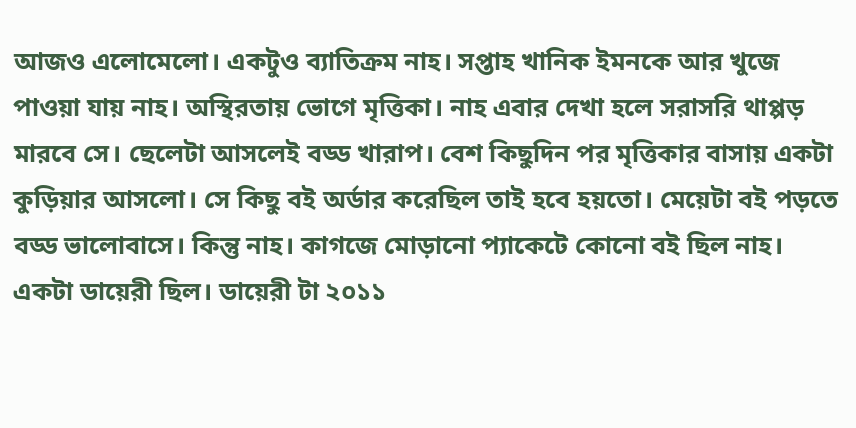আজও এলোমেলো। একটুও ব্যাতিক্রম নাহ। সপ্তাহ খানিক ইমনকে আর খুজে পাওয়া যায় নাহ। অস্থিরতায় ভোগে মৃত্তিকা। নাহ এবার দেখা হলে সরাসরি থাপ্পড় মারবে সে। ছেলেটা আসলেই বড্ড খারাপ। বেশ কিছুদিন পর মৃত্তিকার বাসায় একটা কুড়িয়ার আসলো। সে কিছু বই অর্ডার করেছিল তাই হবে হয়তো। মেয়েটা বই পড়তে বড্ড ভালোবাসে। কিন্তু নাহ। কাগজে মোড়ানো প্যাকেটে কোনো বই ছিল নাহ। একটা ডায়েরী ছিল। ডায়েরী টা ২০১১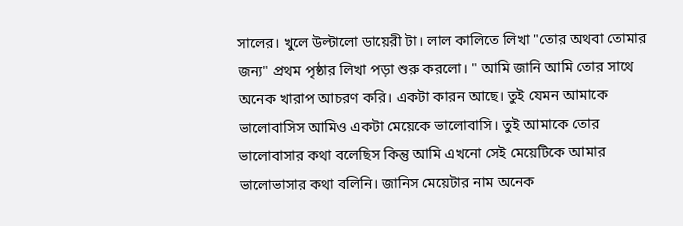সালের। খুলে উল্টালো ডায়েরী টা। লাল কালিতে লিখা "তোর অথবা তোমার জন্য" প্রথম পৃষ্ঠার লিখা পড়া শুরু করলো। " আমি জানি আমি তোর সাথে অনেক খারাপ আচরণ করি। একটা কারন আছে। তুই যেমন আমাকে ভালোবাসিস আমিও একটা মেয়েকে ভালোবাসি। তুই আমাকে তোর ভালোবাসার কথা বলেছিস কিন্তু আমি এখনো সেই মেয়েটিকে আমার ভালোভাসার কথা বলিনি। জানিস মেয়েটার নাম অনেক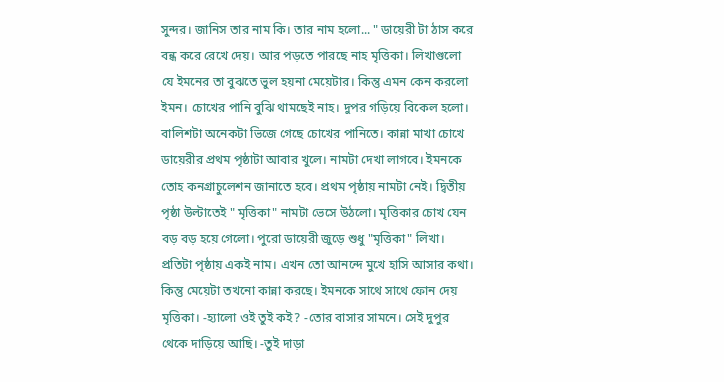সুন্দর। জানিস তার নাম কি। তার নাম হলো... " ডায়েরী টা ঠাস করে বন্ধ করে রেখে দেয়। আর পড়তে পারছে নাহ মৃত্তিকা। লিখাগুলো যে ইমনের তা বুঝতে ভুল হয়না মেয়েটার। কিন্তু এমন কেন করলো ইমন। চোখের পানি বুঝি থামছেই নাহ। দুপর গড়িয়ে বিকেল হলো। বালিশটা অনেকটা ভিজে গেছে চোখের পানিতে। কান্না মাখা চোখে ডায়েরীর প্রথম পৃষ্ঠাটা আবার খুলে। নামটা দেখা লাগবে। ইমনকে তোহ কনগ্রাচুলেশন জানাতে হবে। প্রথম পৃষ্ঠায় নামটা নেই। দ্বিতীয় পৃষ্ঠা উল্টাতেই " মৃত্তিকা" নামটা ভেসে উঠলো। মৃত্তিকার চোখ যেন বড় বড় হয়ে গেলো। পুরো ডায়েরী জুড়ে শুধু "মৃত্তিকা" লিখা। প্রতিটা পৃষ্ঠায় একই নাম। এখন তো আনন্দে মুখে হাসি আসার কথা। কিন্তু মেয়েটা তখনো কান্না করছে। ইমনকে সাথে সাথে ফোন দেয় মৃত্তিকা। -হ্যালো ওই তুই কই? -তোর বাসার সামনে। সেই দুপুর থেকে দাড়িয়ে আছি। -তুই দাড়া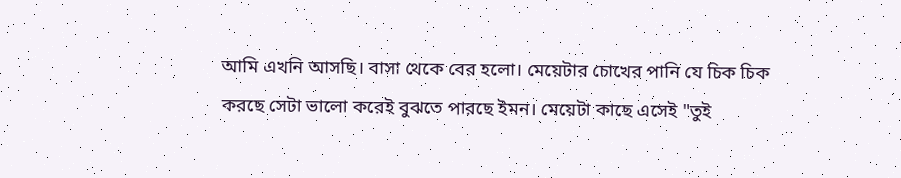আমি এখনি আসছি। বাসা থেকে বের হলো। মেয়েটার চোখের পানি যে চিক চিক করছে সেটা ভালো করেই বুঝতে পারছে ইমন। মেয়েটা কাছে এসেই "তুই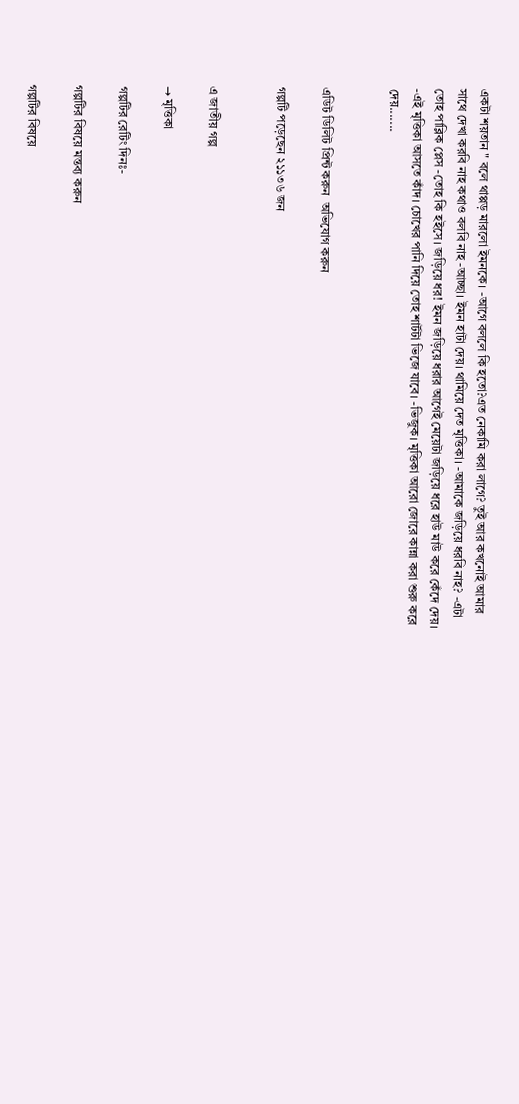একটা শয়তান " বলে থাপ্পড় মারলো ইমনকে। -আগে বললে কি হতো?এত নেকামি করা লাগে? তুই আর কখনোই আমার সাথে দেখা করবি নাহ কথাও বলবি নাহ -আচ্ছা। ইমন হাটা দেয়। থামিয়ে দেত মৃত্তিকা। -আমাকে জড়িয়ে ধরবি নাহ? -এটা তোহ পাব্লিক প্লেস -তোহ কি হইসে। জড়িয়ে ধর! ইমন জড়িয়ে ধরার আগেই মেয়েটা জড়িয়ে ধরে হাউ মাউ করে কেঁদে দেয়। -এই মৃত্তিকা আসতে কাঁদ। চোখের পানি দিয়ে তোহ শার্টটা ভিজে যাবে। -ভিজুক। মৃত্তিকা আরো জোরে কান্না করা শুরু করে দেয়.......


এডিট ডিলিট প্রিন্ট করুন  অভিযোগ করুন

গল্পটি পড়েছেন ২১১৩৬ জন


এ জাতীয় গল্প

→ মৃত্তিকা

গল্পটির রেটিং দিনঃ-

গল্পটির বিষয়ে মন্তব্য করুন

গল্পটির বিষয়ে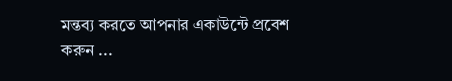মন্তব্য করতে আপনার একাউন্টে প্রবেশ করুন ...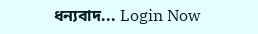ধন্যবাদ... Login Now